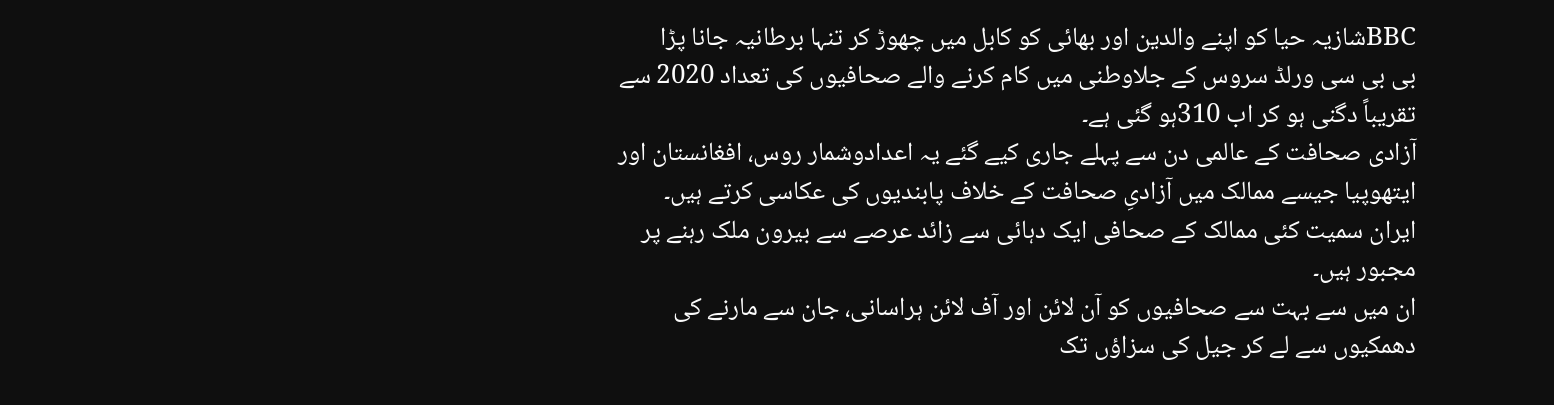BBCشازیہ حیا کو اپنے والدین اور بھائی کو کابل میں چھوڑ کر تنہا برطانیہ جانا پڑا
بی بی سی ورلڈ سروس کے جلاوطنی میں کام کرنے والے صحافیوں کی تعداد 2020 سے تقریباً دگنی ہو کر اب 310ہو گئی ہے۔
آزادی صحافت کے عالمی دن سے پہلے جاری کیے گئے یہ اعدادوشمار روس، افغانستان اور ایتھوپیا جیسے ممالک میں آزادیِ صحافت کے خلاف پابندیوں کی عکاسی کرتے ہیں۔
ایران سمیت کئی ممالک کے صحافی ایک دہائی سے زائد عرصے سے بیرون ملک رہنے پر مجبور ہیں۔
ان میں سے بہت سے صحافیوں کو آن لائن اور آف لائن ہراسانی، جان سے مارنے کی دھمکیوں سے لے کر جیل کی سزاؤں تک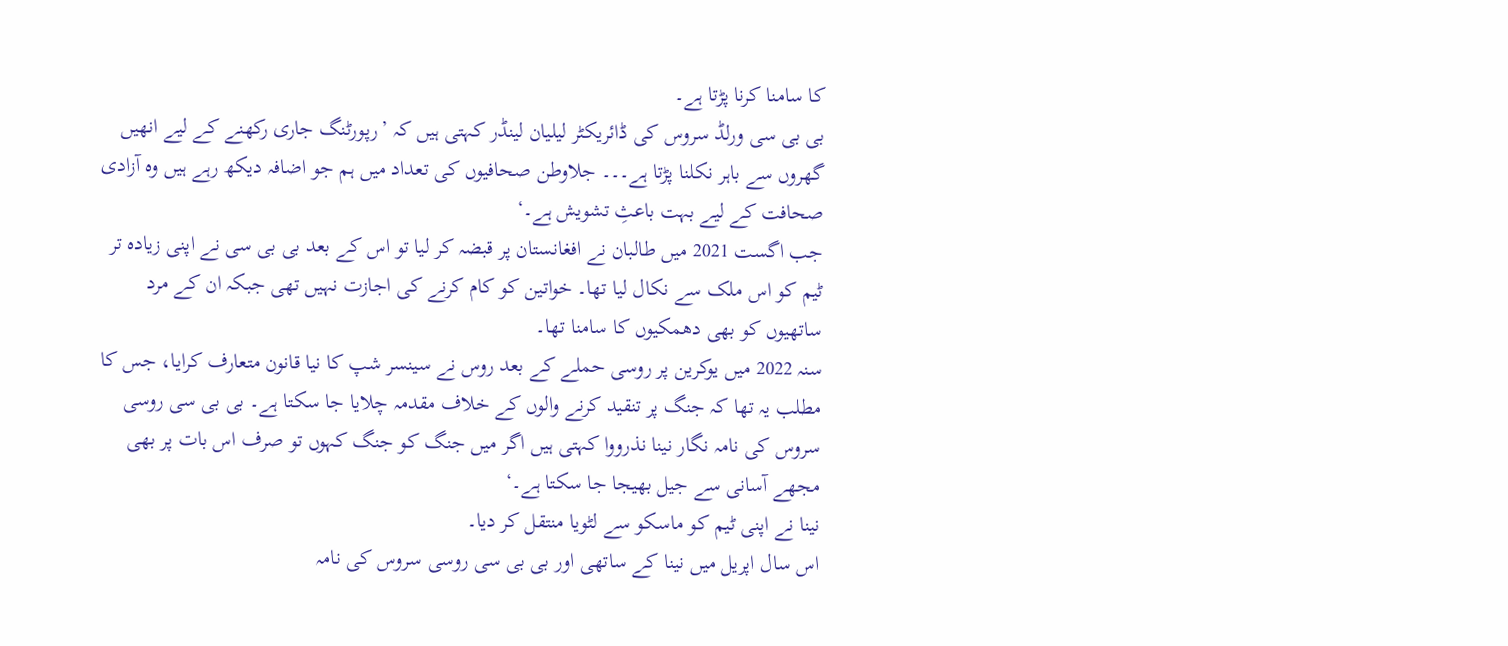کا سامنا کرنا پڑتا ہے۔
بی بی سی ورلڈ سروس کی ڈائریکٹر لیلیان لینڈر کہتی ہیں کہ ’رپورٹنگ جاری رکھنے کے لیے انھیں گھروں سے باہر نکلنا پڑتا ہے۔۔۔ جلاوطن صحافیوں کی تعداد میں ہم جو اضافہ دیکھ رہے ہیں وہ آزادی صحافت کے لیے بہت باعثِ تشویش ہے۔‘
جب اگست 2021 میں طالبان نے افغانستان پر قبضہ کر لیا تو اس کے بعد بی بی سی نے اپنی زیادہ تر ٹیم کو اس ملک سے نکال لیا تھا۔ خواتین کو کام کرنے کی اجازت نہیں تھی جبکہ ان کے مرد ساتھیوں کو بھی دھمکیوں کا سامنا تھا۔
سنہ 2022 میں یوکرین پر روسی حملے کے بعد روس نے سینسر شپ کا نیا قانون متعارف کرایا، جس کا مطلب یہ تھا کہ جنگ پر تنقید کرنے والوں کے خلاف مقدمہ چلایا جا سکتا ہے۔ بی بی سی روسی سروس کی نامہ نگار نینا نذرووا کہتی ہیں اگر میں جنگ کو جنگ کہوں تو صرف اس بات پر بھی مجھے آسانی سے جیل بھیجا جا سکتا ہے۔‘
نینا نے اپنی ٹیم کو ماسکو سے لٹویا منتقل کر دیا۔
اس سال اپریل میں نینا کے ساتھی اور بی بی سی روسی سروس کی نامہ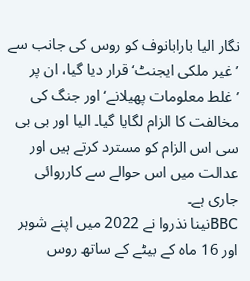نگار الیا بارابانوف کو روس کی جانب سے ’غیر ملکی ایجنٹ‘ قرار دیا گیا، ان پر ’غلط معلومات پھیلانے‘ اور جنگ کی مخالفت کا الزام لگایا گیا۔ الیا اور بی بی سی اس الزام کو مسترد کرتے ہیں اور عدالت میں اس حوالے سے کارروائی جاری ہے۔
BBCنینا نذروا نے 2022 میں اپنے شوہر اور 16 ماہ کے بیٹے کے ساتھ روس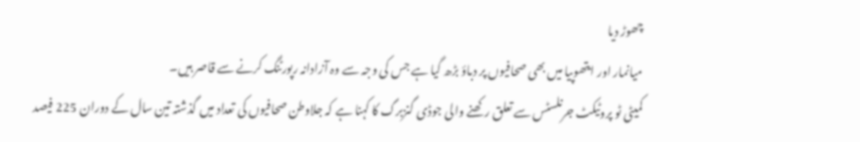چھوڑ دیا
میانمار اور ایتھوپیا میں بھی صحافیوں پر دباؤ بڑھ گیا ہے جس کی وجہ سے وہ آزادانہ رپورٹنگ کرنے سے قاصر ہیں۔
کمیٹی ٹو پروٹیکٹ جرنلسٹس سے تعلق رکھنے والی جوڈی گنزبرگ کا کہنا ہے کہ جلاوطن صحافیوں کی تعداد میں گذشتہ تین سال کے دوران 225 فیصد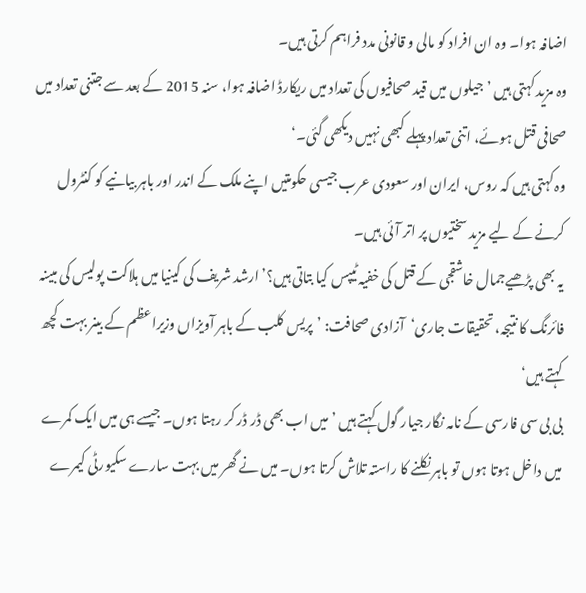اضافہ ہوا۔ وہ ان افراد کو مالی و قانونی مدد فراہم کرتی ہیں۔
وہ مزید کہتی ہیں ’جیلوں میں قید صحافیوں کی تعداد میں ریکارڈ اضافہ ہوا، سنہ 2015 کے بعد سے جتنی تعداد میں صحافی قتل ہوئے، اتنی تعداد پہلے کبھی نہیں دیکھی گئی۔‘
وہ کہتی ہیں کہ روس، ایران اور سعودی عرب جیسی حکومتیں اپنے ملک کے اندر اور باہر بیانیے کو کنٹرول کرنے کے لیے مزید سختیوں پر اتر آئی ہیں۔
یہ بھی پڑھیےجمال خاشقجی کے قتل کی خفیہ ٹیپس کیا بتاتی ہیں؟’ارشد شریف کی کینیا میں ہلاکت پولیس کی مبینہ فائرنگ کا نتیجہ، تحقیقات جاری‘آزادی صحافت: ’پریس کلب کے باہر آویزاں وزیراعظم کے بینر بہت کچھ کہتے ہیں‘
بی بی سی فارسی کے نامہ نگار جیار گول کہتے ہیں ’میں اب بھی ڈر ڈر کر رہتا ہوں۔ جیسے ہی میں ایک کمرے میں داخل ہوتا ہوں تو باہر نکلنے کا راستہ تلاش کرتا ہوں۔ میں نے گھر میں بہت سارے سکیورٹی کیمرے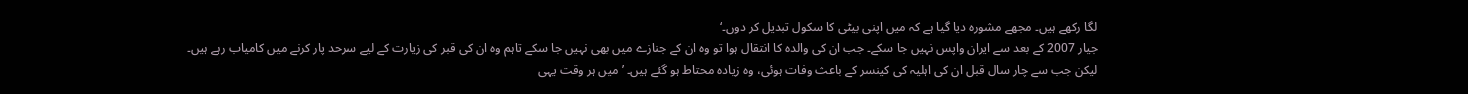لگا رکھے ہیں۔ مجھے مشورہ دیا گیا ہے کہ میں اپنی بیٹی کا سکول تبدیل کر دوں۔‘
جیار 2007 کے بعد سے ایران واپس نہیں جا سکے۔ جب ان کی والدہ کا انتقال ہوا تو وہ ان کے جنازے میں بھی نہیں جا سکے تاہم وہ ان کی قبر کی زیارت کے لیے سرحد پار کرنے میں کامیاب رہے ہیں۔
لیکن جب سے چار سال قبل ان کی اہلیہ کی کینسر کے باعث وفات ہوئی، وہ زیادہ محتاط ہو گئے ہیں۔ ’میں ہر وقت یہی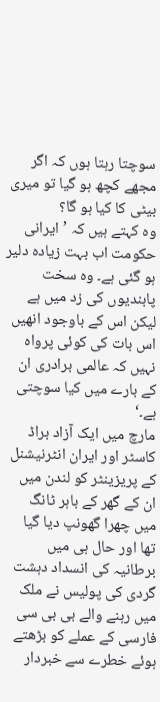سوچتا رہتا ہوں کہ اگر مجھے کچھ ہو گیا تو میری بیٹی کا کیا ہو گا؟
وہ کہتے ہیں کہ ’ایرانی حکومت اب بہت زیادہ دلیر ہو گئی ہے۔ وہ سخت پابندیوں کی زد میں ہے لیکن اس کے باوجود انھیں اس بات کی کوئی پرواہ نہیں کہ عالمی برادری ان کے بارے میں کیا سوچتی ہے۔‘
مارچ میں ایک آزاد براڈ کاسٹر اور ایران انٹرنیشنل کے پریزینٹر کو لندن میں ان کے گھر کے باہر ٹانگ میں چھرا گھونپ دیا گیا تھا اور حال ہی میں برطانیہ کی انسداد دہشت گردی کی پولیس نے ملک میں رہنے والے بی بی سی فارسی کے عملے کو بڑھتے ہوئے خطرے سے خبردار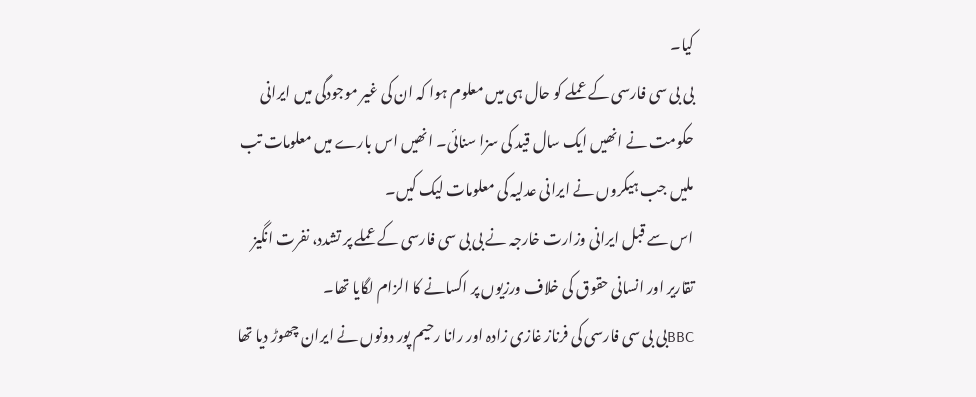کیا۔
بی بی سی فارسی کے عملے کو حال ہی میں معلوم ہوا کہ ان کی غیر موجودگی میں ایرانی حکومت نے انھیں ایک سال قید کی سزا سنائی۔ انھیں اس بارے میں معلومات تب ملیں جب ہیکروں نے ایرانی عدلیہ کی معلومات لیک کیں۔
اس سے قبل ایرانی وزارت خارجہ نے بی بی سی فارسی کے عملے پر تشدد، نفرت انگیز تقاریر اور انسانی حقوق کی خلاف ورزیوں پر اکسانے کا الزام لگایا تھا۔
BBCبی بی سی فارسی کی فرناز غازی زادہ اور رانا رحیم پور دونوں نے ایران چھوڑ دیا تھا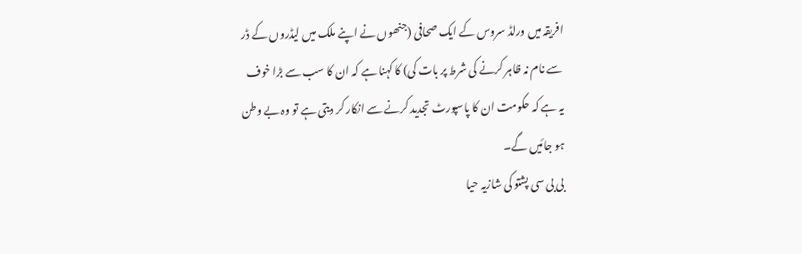افریقہ میں ورلڈ سروس کے ایک صحافی (جنھوں نے اپنے ملک میں لیڈروں کے ڈر سے نام نہ ظاہر کرنے کی شرط پر بات کی) کا کہنا ہے کہ ان کا سب سے بڑا خوف یہ ہے کہ حکومت ان کا پاسپورٹ تجدید کرنے سے انکار کر دیتی ہے تو وہ بے وطن ہو جائیں گے۔
بی بی سی پشتو کی شازیہ حیا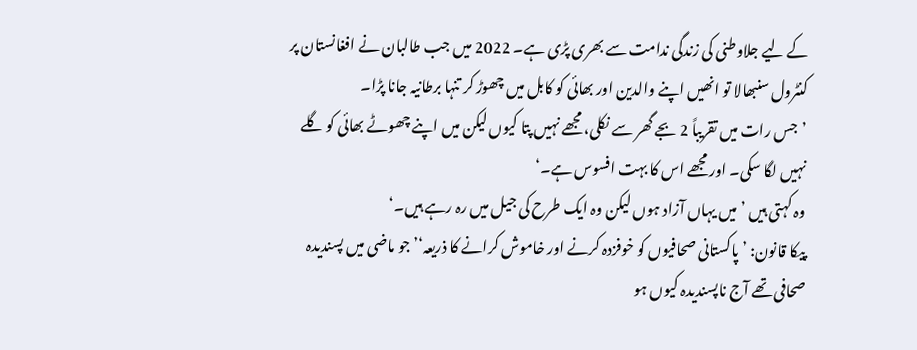کے لیے جلاوطنی کی زندگی ندامت سے بھری پڑی ہے۔ 2022 میں جب طالبان نے افغانستان پر کنٹرول سنبھالا تو انھیں اپنے والدین اور بھائی کو کابل میں چھوڑ کر تنہا برطانیہ جانا پڑا۔
’جس رات میں تقریباً 2 بجے گھر سے نکلی، مجھے نہیں پتا کیوں لیکن میں اپنے چھوٹے بھائی کو گلے نہیں لگا سکی۔ اور مجھے اس کا بہت افسوس ہے۔‘
وہ کہتی ہیں ’میں یہاں آزاد ہوں لیکن وہ ایک طرح کی جیل میں رہ رہے ہیں۔‘
پیکا قانون: ’پاکستانی صحافیوں کو خوفزدہ کرنے اور خاموش کرانے کا ذریعہ‘’جو ماضی میں پسندیدہ صحافی تھے آج ناپسندیدہ کیوں ہو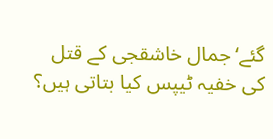گئے‘جمال خاشقجی کے قتل کی خفیہ ٹیپس کیا بتاتی ہیں؟